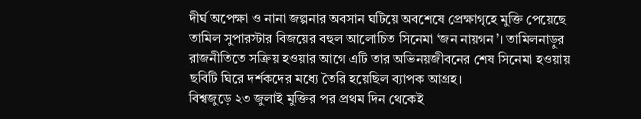দীর্ঘ অপেক্ষা ও নানা জল্পনার অবসান ঘটিয়ে অবশেষে প্রেক্ষাগৃহে মুক্তি পেয়েছে তামিল সুপারস্টার বিজয়ের বহুল আলোচিত সিনেমা ‘জন নায়গন’। তামিলনাড়ুর রাজনীতিতে সক্রিয় হওয়ার আগে এটি তার অভিনয়জীবনের শেষ সিনেমা হওয়ায় ছবিটি ঘিরে দর্শকদের মধ্যে তৈরি হয়েছিল ব্যাপক আগ্রহ।
বিশ্বজুড়ে ২৩ জুলাই মুক্তির পর প্রথম দিন থেকেই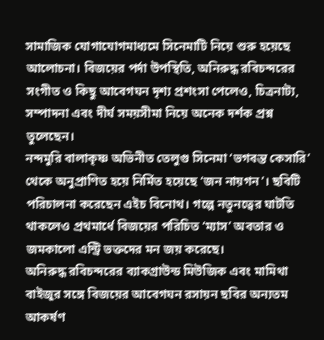সামাজিক যোগাযোগমাধ্যমে সিনেমাটি নিয়ে শুরু হয়েছে আলোচনা। বিজয়ের পর্দা উপস্থিতি, অনিরুদ্ধ রবিচন্দরের সংগীত ও কিছু আবেগঘন দৃশ্য প্রশংসা পেলেও, চিত্রনাট্য, সম্পাদনা এবং দীর্ঘ সময়সীমা নিয়ে অনেক দর্শক প্রশ্ন তুলেছেন।
নন্দমুরি বালাকৃষ্ণ অভিনীত তেলুগু সিনেমা ‘ভগবন্ত কেসারি’ থেকে অনুপ্রাণিত হয়ে নির্মিত হয়েছে ‘জন নায়গন’। ছবিটি পরিচালনা করেছেন এইচ বিনোথ। গল্পে নতুনত্বের ঘাটতি থাকলেও প্রথমার্ধে বিজয়ের পরিচিত ‘ম্যাস’ অবতার ও জমকালো এন্ট্রি ভক্তদের মন জয় করেছে।
অনিরুদ্ধ রবিচন্দরের ব্যাকগ্রাউন্ড মিউজিক এবং মামিথা বাইজুর সঙ্গে বিজয়ের আবেগঘন রসায়ন ছবির অন্যতম আকর্ষণ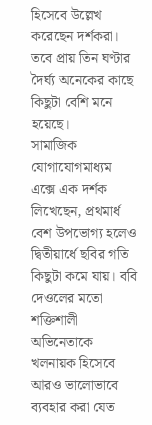হিসেবে উল্লেখ করেছেন দর্শকরা। তবে প্রায় তিন ঘণ্টার দৈর্ঘ্য অনেকের কাছে কিছুটা বেশি মনে হয়েছে।
সামাজিক যোগাযোগমাধ্যম এক্সে এক দর্শক লিখেছেন, প্রথমার্ধ বেশ উপভোগ্য হলেও দ্বিতীয়ার্ধে ছবির গতি কিছুটা কমে যায়। ববি দেওলের মতো শক্তিশালী অভিনেতাকে খলনায়ক হিসেবে আরও ভালোভাবে ব্যবহার করা যেত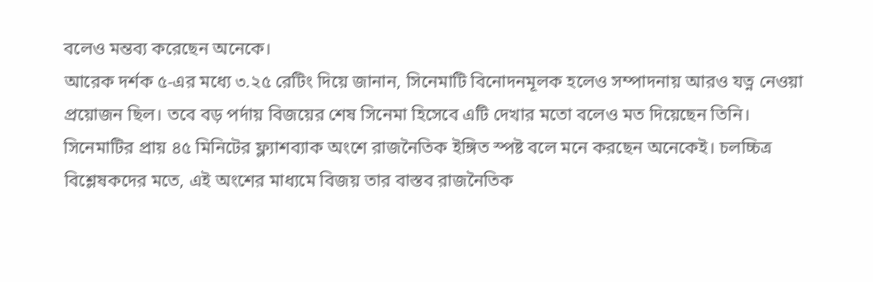বলেও মন্তব্য করেছেন অনেকে।
আরেক দর্শক ৫-এর মধ্যে ৩.২৫ রেটিং দিয়ে জানান, সিনেমাটি বিনোদনমূলক হলেও সম্পাদনায় আরও যত্ন নেওয়া প্রয়োজন ছিল। তবে বড় পর্দায় বিজয়ের শেষ সিনেমা হিসেবে এটি দেখার মতো বলেও মত দিয়েছেন তিনি।
সিনেমাটির প্রায় ৪৫ মিনিটের ফ্ল্যাশব্যাক অংশে রাজনৈতিক ইঙ্গিত স্পষ্ট বলে মনে করছেন অনেকেই। চলচ্চিত্র বিশ্লেষকদের মতে, এই অংশের মাধ্যমে বিজয় তার বাস্তব রাজনৈতিক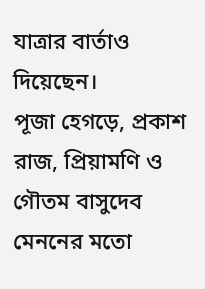যাত্রার বার্তাও দিয়েছেন।
পূজা হেগড়ে, প্রকাশ রাজ, প্রিয়ামণি ও গৌতম বাসুদেব মেননের মতো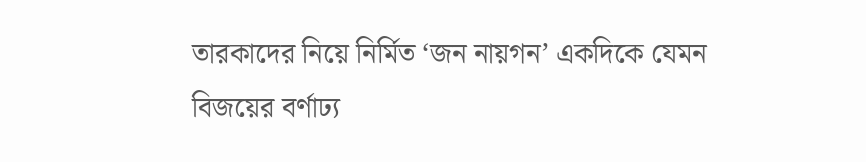তারকাদের নিয়ে নির্মিত ‘জন নায়গন’ একদিকে যেমন বিজয়ের বর্ণাঢ্য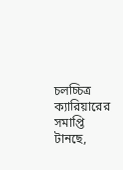চলচ্চিত্র ক্যারিয়ারের সমাপ্তি টানছে,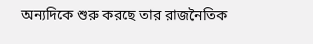অন্যদিকে শুরু করছে তার রাজনৈতিক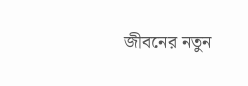জীবনের নতুন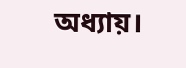অধ্যায়।